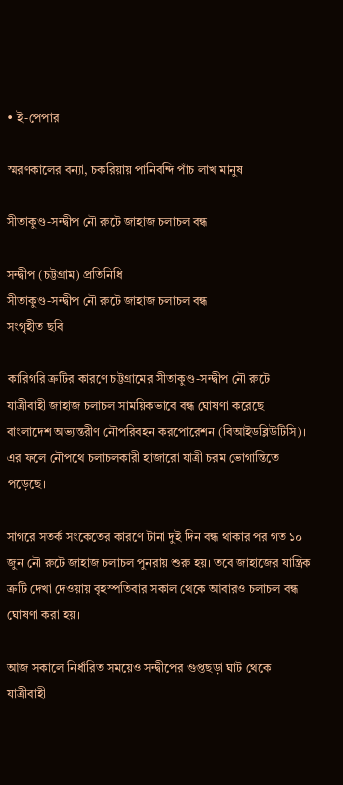• ই-পেপার

স্মরণকালের বন্যা, চকরিয়ায় পানিবন্দি পাঁচ লাখ মানুষ

সীতাকুণ্ড-সন্দ্বীপ নৌ রুটে জাহাজ চলাচল বন্ধ

সন্দ্বীপ (চট্টগ্রাম) প্রতিনিধি
সীতাকুণ্ড-সন্দ্বীপ নৌ রুটে জাহাজ চলাচল বন্ধ
সংগৃহীত ছবি

কারিগরি ত্রুটির কারণে চট্টগ্রামের সীতাকুণ্ড-সন্দ্বীপ নৌ রুটে যাত্রীবাহী জাহাজ চলাচল সাময়িকভাবে বন্ধ ঘোষণা করেছে বাংলাদেশ অভ্যন্তরীণ নৌপরিবহন করপোরেশন (বিআইডব্লিউটিসি)। এর ফলে নৌপথে চলাচলকারী হাজারো যাত্রী চরম ভোগান্তিতে পড়েছে।

সাগরে সতর্ক সংকেতের কারণে টানা দুই দিন বন্ধ থাকার পর গত ১০ জুন নৌ রুটে জাহাজ চলাচল পুনরায় শুরু হয়। তবে জাহাজের যান্ত্রিক ত্রুটি দেখা দেওয়ায় বৃহস্পতিবার সকাল থেকে আবারও চলাচল বন্ধ
ঘোষণা করা হয়।

আজ সকালে নির্ধারিত সময়েও সন্দ্বীপের গুপ্তছড়া ঘাট থেকে যাত্রীবাহী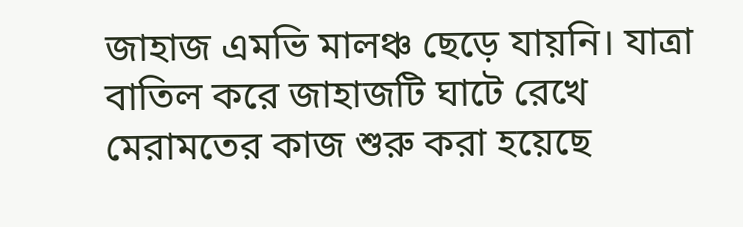জাহাজ এমভি মালঞ্চ ছেড়ে যায়নি। যাত্রা বাতিল করে জাহাজটি ঘাটে রেখে মেরামতের কাজ শুরু করা হয়েছে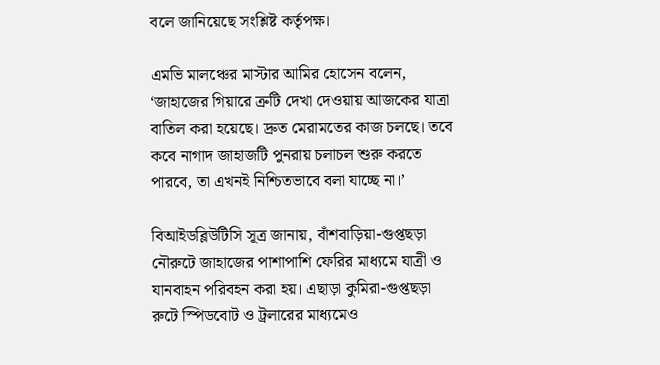বলে জানিয়েছে সংশ্লিষ্ট কর্তৃপক্ষ।

এমভি মালঞ্চের মাস্টার আমির হোসেন বলেন, ‘জাহাজের গিয়ারে ত্রুটি দেখা দেওয়ায় আজকের যাত্রা বাতিল করা হয়েছে। দ্রুত মেরামতের কাজ চলছে। তবে কবে নাগাদ জাহাজটি পুনরায় চলাচল শুরু করতে পারবে, তা এখনই নিশ্চিতভাবে বলা যাচ্ছে না।’

বিআইডব্লিউটিসি সূত্র জানায়, বাঁশবাড়িয়া-গুপ্তছড়া নৌরুটে জাহাজের পাশাপাশি ফেরির মাধ্যমে যাত্রী ও যানবাহন পরিবহন করা হয়। এছাড়া কুমিরা-গুপ্তছড়া রুটে স্পিডবোট ও ট্রলারের মাধ্যমেও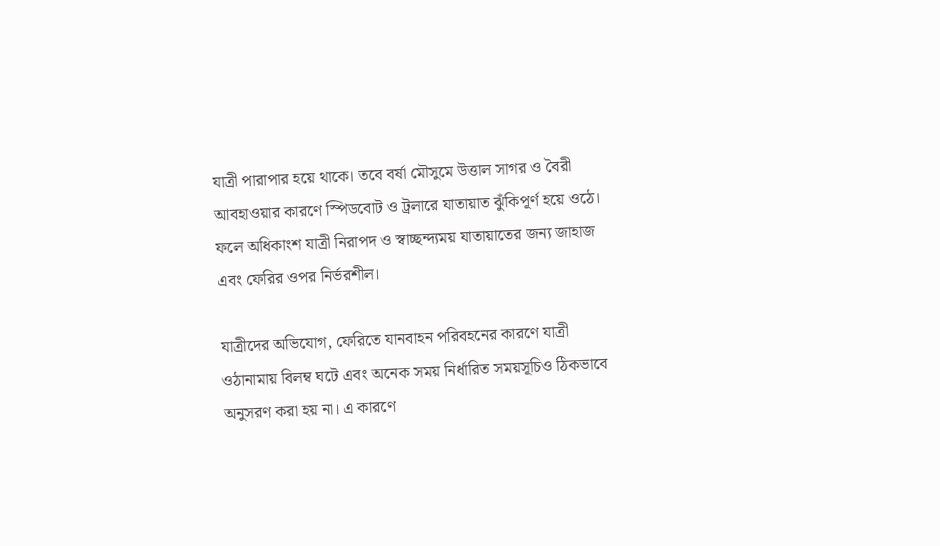যাত্রী পারাপার হয়ে থাকে। তবে বর্ষা মৌসুমে উত্তাল সাগর ও বৈরী আবহাওয়ার কারণে স্পিডবোট ও ট্রলারে যাতায়াত ঝুঁকিপূর্ণ হয়ে ওঠে। ফলে অধিকাংশ যাত্রী নিরাপদ ও স্বাচ্ছন্দ্যময় যাতায়াতের জন্য জাহাজ এবং ফেরির ওপর নির্ভরশীল।

যাত্রীদের অভিযোগ, ফেরিতে যানবাহন পরিবহনের কারণে যাত্রী ওঠানামায় বিলম্ব ঘটে এবং অনেক সময় নির্ধারিত সময়সূচিও ঠিকভাবে অনুসরণ করা হয় না। এ কারণে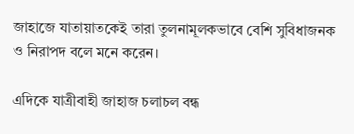জাহাজে যাতায়াতকেই তারা তুলনামূলকভাবে বেশি সুবিধাজনক ও নিরাপদ বলে মনে করেন।

এদিকে যাত্রীবাহী জাহাজ চলাচল বন্ধ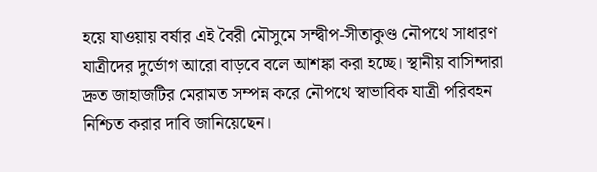হয়ে যাওয়ায় বর্ষার এই বৈরী মৌসুমে সন্দ্বীপ-সীতাকুণ্ড নৌপথে সাধারণ যাত্রীদের দুর্ভোগ আরো বাড়বে বলে আশঙ্কা করা হচ্ছে। স্থানীয় বাসিন্দারা দ্রুত জাহাজটির মেরামত সম্পন্ন করে নৌপথে স্বাভাবিক যাত্রী পরিবহন নিশ্চিত করার দাবি জানিয়েছেন।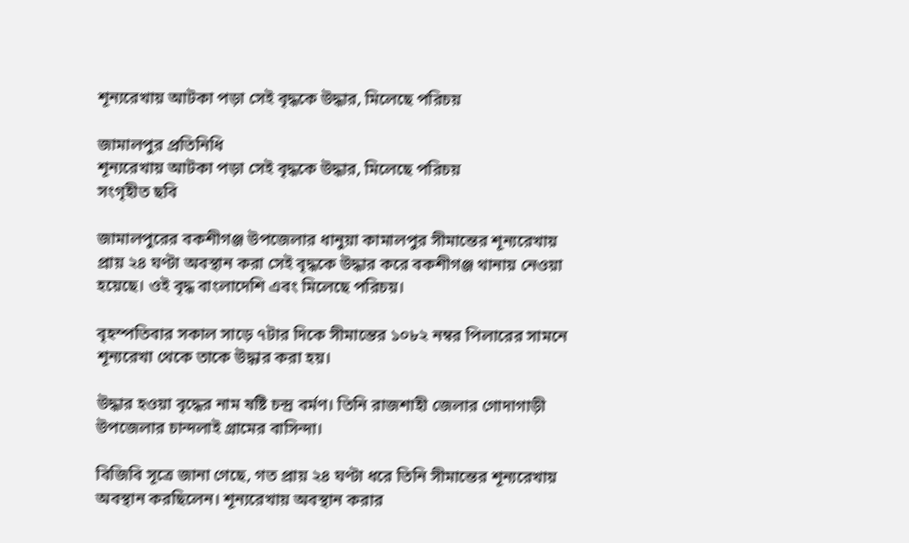শূন্যরেখায় আটকা পড়া সেই বৃদ্ধকে উদ্ধার, মিলেছে পরিচয়

জামালপুর প্রতিনিধি
শূন্যরেখায় আটকা পড়া সেই বৃদ্ধকে উদ্ধার, মিলেছে পরিচয়
সংগৃহীত ছবি

জামালপুরের বকশীগঞ্জ উপজেলার ধানুয়া কামালপুর সীমান্তের শূন্যরেখায় প্রায় ২৪ ঘণ্টা অবস্থান করা সেই বৃদ্ধকে উদ্ধার করে বকশীগঞ্জ থানায় নেওয়া হয়েছে। ওই বৃদ্ধ বাংলাদেশি এবং মিলেছে পরিচয়।

বৃহস্পতিবার সকাল সাড়ে ৭টার দিকে সীমান্তের ১০৮২ নম্বর পিলারের সামনে শূন্যরেখা থেকে তাকে উদ্ধার করা হয়।

উদ্ধার হওয়া বৃদ্ধের নাম ষষ্টি চন্দ্র বর্মণ। তিনি রাজশাহী জেলার গোদাগাড়ী উপজেলার চান্দলাই গ্রামের বাসিন্দা।

বিজিবি সূত্রে জানা গেছে, গত প্রায় ২৪ ঘণ্টা ধরে তিনি সীমান্তের শূন্যরেখায় অবস্থান করছিলেন। শূন্যরেখায় অবস্থান করার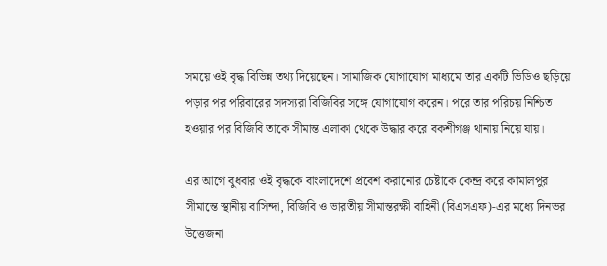সময়ে ওই বৃদ্ধ বিভিন্ন তথ্য দিয়েছেন। সামাজিক যোগাযোগ মাধ্যমে তার একটি ভিডিও ছড়িয়ে পড়ার পর পরিবারের সদস্যরা বিজিবির সঙ্গে যোগাযোগ করেন। পরে তার পরিচয় নিশ্চিত হওয়ার পর বিজিবি তাকে সীমান্ত এলাকা থেকে উদ্ধার করে বকশীগঞ্জ থানায় নিয়ে যায়।

এর আগে বুধবার ওই বৃদ্ধকে বাংলাদেশে প্রবেশ করানোর চেষ্টাকে কেন্দ্র করে কামালপুর সীমান্তে স্থানীয় বাসিন্দা, বিজিবি ও ভারতীয় সীমান্তরক্ষী বাহিনী (বিএসএফ)-এর মধ্যে দিনভর উত্তেজনা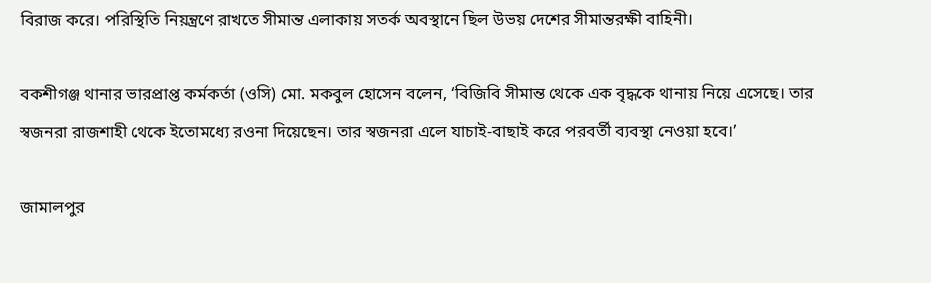বিরাজ করে। পরিস্থিতি নিয়ন্ত্রণে রাখতে সীমান্ত এলাকায় সতর্ক অবস্থানে ছিল উভয় দেশের সীমান্তরক্ষী বাহিনী।

বকশীগঞ্জ থানার ভারপ্রাপ্ত কর্মকর্তা (ওসি) মো. মকবুল হোসেন বলেন, ‘বিজিবি সীমান্ত থেকে এক বৃদ্ধকে থানায় নিয়ে এসেছে। তার স্বজনরা রাজশাহী থেকে ইতোমধ্যে রওনা দিয়েছেন। তার স্বজনরা এলে যাচাই-বাছাই করে পরবর্তী ব্যবস্থা নেওয়া হবে।’

জামালপুর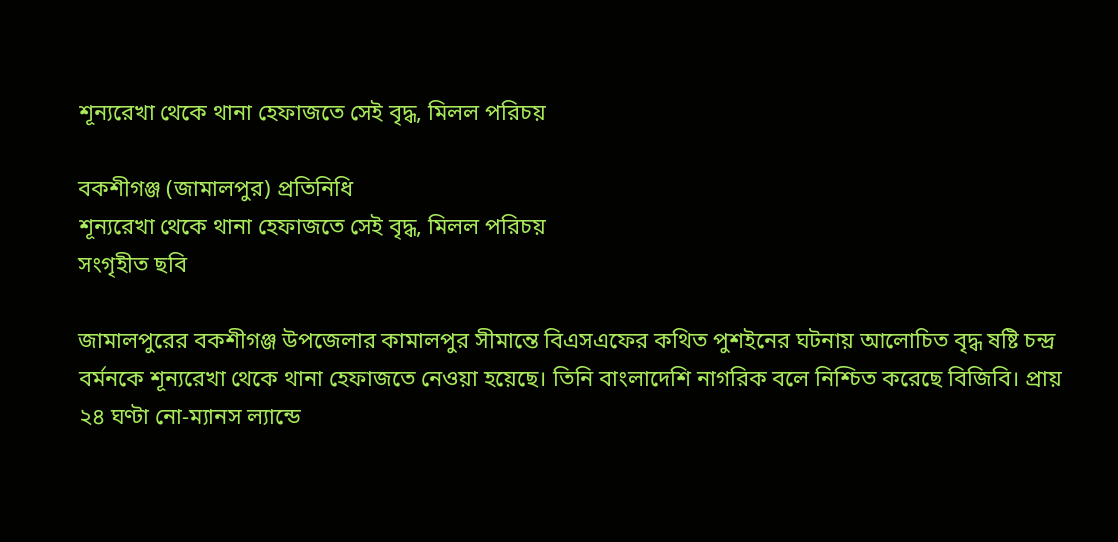শূন্যরেখা থেকে থানা হেফাজতে সেই বৃদ্ধ, মিলল পরিচয়

বকশীগঞ্জ (জামালপুর) প্রতিনিধি
শূন্যরেখা থেকে থানা হেফাজতে সেই বৃদ্ধ, মিলল পরিচয়
সংগৃহীত ছবি

জামালপুরের বকশীগঞ্জ উপজেলার কামালপুর সীমান্তে বিএসএফের কথিত পুশইনের ঘটনায় আলোচিত বৃদ্ধ ষষ্টি চন্দ্র বর্মনকে শূন্যরেখা থেকে থানা হেফাজতে নেওয়া হয়েছে। তিনি বাংলাদেশি নাগরিক বলে নিশ্চিত করেছে বিজিবি। প্রায় ২৪ ঘণ্টা নো-ম্যানস ল্যান্ডে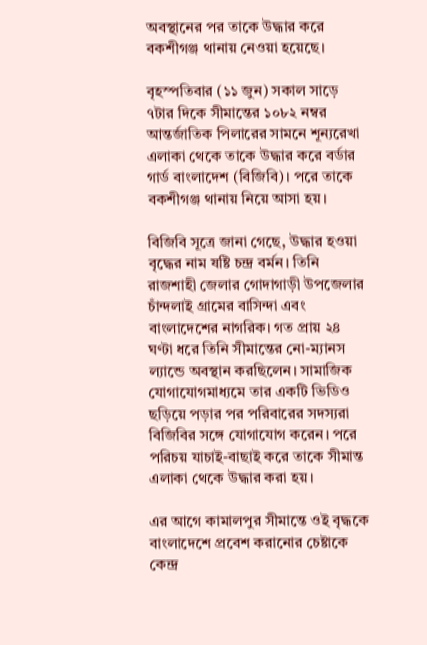অবস্থানের পর তাকে উদ্ধার করে বকশীগঞ্জ থানায় নেওয়া হয়েছে।

বৃহস্পতিবার (১১ জুন) সকাল সাড়ে ৭টার দিকে সীমান্তের ১০৮২ নম্বর আন্তর্জাতিক পিলারের সামনে শূন্যরেখা এলাকা থেকে তাকে উদ্ধার করে বর্ডার গার্ড বাংলাদেশ (বিজিবি)। পরে তাকে বকশীগঞ্জ থানায় নিয়ে আসা হয়।

বিজিবি সূত্রে জানা গেছে, উদ্ধার হওয়া বৃদ্ধের নাম ষষ্টি চন্দ্র বর্মন। তিনি রাজশাহী জেলার গোদাগাড়ী উপজেলার চাঁন্দলাই গ্রামের বাসিন্দা এবং বাংলাদেশের নাগরিক। গত প্রায় ২৪ ঘণ্টা ধরে তিনি সীমান্তের নো-ম্যানস ল্যান্ডে অবস্থান করছিলেন। সামাজিক যোগাযোগমাধ্যমে তার একটি ভিডিও ছড়িয়ে পড়ার পর পরিবারের সদস্যরা বিজিবির সঙ্গে যোগাযোগ করেন। পরে পরিচয় যাচাই-বাছাই করে তাকে সীমান্ত এলাকা থেকে উদ্ধার করা হয়।

এর আগে কামালপুর সীমান্তে ওই বৃদ্ধকে বাংলাদেশে প্রবেশ করানোর চেষ্টাকে কেন্দ্র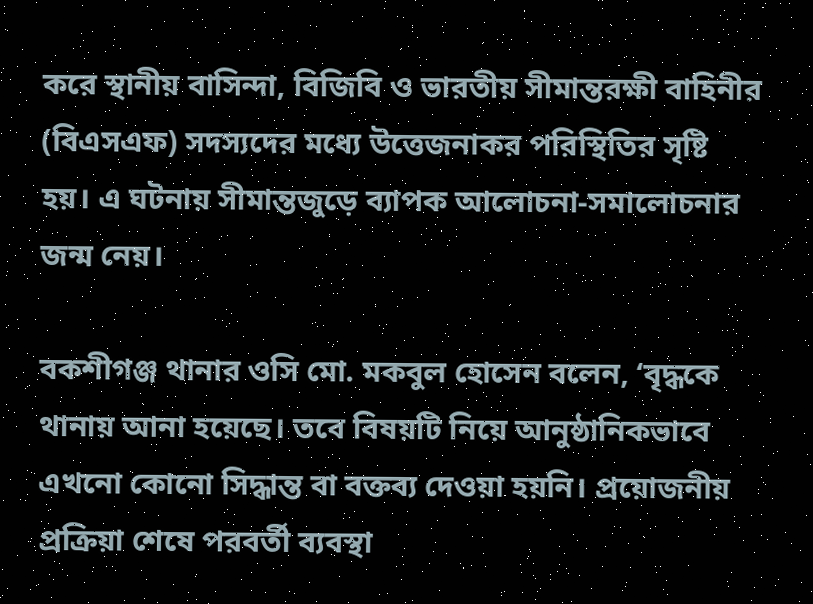করে স্থানীয় বাসিন্দা, বিজিবি ও ভারতীয় সীমান্তরক্ষী বাহিনীর (বিএসএফ) সদস্যদের মধ্যে উত্তেজনাকর পরিস্থিতির সৃষ্টি হয়। এ ঘটনায় সীমান্তজুড়ে ব্যাপক আলোচনা-সমালোচনার জন্ম নেয়।

বকশীগঞ্জ থানার ওসি মো. মকবুল হোসেন বলেন, ‘বৃদ্ধকে থানায় আনা হয়েছে। তবে বিষয়টি নিয়ে আনুষ্ঠানিকভাবে এখনো কোনো সিদ্ধান্ত বা বক্তব্য দেওয়া হয়নি। প্রয়োজনীয় প্রক্রিয়া শেষে পরবর্তী ব্যবস্থা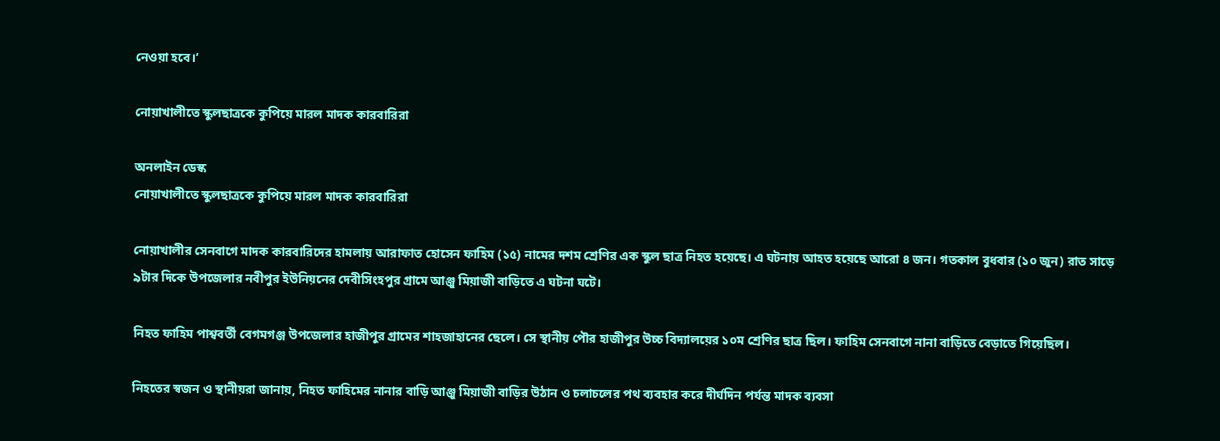নেওয়া হবে।’

নোয়াখালীতে স্কুলছাত্রকে কুপিয়ে মারল মাদক কারবারিরা

অনলাইন ডেস্ক
নোয়াখালীতে স্কুলছাত্রকে কুপিয়ে মারল মাদক কারবারিরা

নোয়াখালীর সেনবাগে মাদক কারবারিদের হামলায় আরাফাত হোসেন ফাহিম (১৫) নামের দশম শ্রেণির এক স্কুল ছাত্র নিহত হয়েছে। এ ঘটনায় আহত হয়েছে আরো ৪ জন। গতকাল বুধবার (১০ জুন) রাত সাড়ে ৯টার দিকে উপজেলার নবীপুর ইউনিয়নের দেবীসিংহপুর গ্রামে আঞ্জু মিয়াজী বাড়িতে এ ঘটনা ঘটে।

নিহত ফাহিম পাশ্ববর্তী বেগমগঞ্জ উপজেলার হাজীপুর গ্রামের শাহজাহানের ছেলে। সে স্থানীয় পৌর হাজীপুর উচ্চ বিদ্যালয়ের ১০ম শ্রেণির ছাত্র ছিল। ফাহিম সেনবাগে নানা বাড়িতে বেড়াতে গিয়েছিল।

নিহতের স্বজন ও স্থানীয়রা জানায়, নিহত ফাহিমের নানার বাড়ি আঞ্জু মিয়াজী বাড়ির উঠান ও চলাচলের পথ ব্যবহার করে দীর্ঘদিন পর্যন্ত মাদক ব্যবসা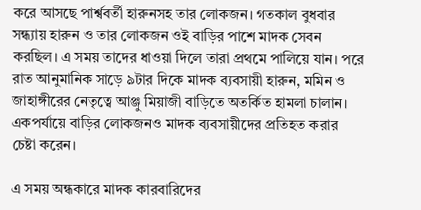করে আসছে পার্শ্ববর্তী হারুনসহ তার লোকজন। গতকাল বুধবার সন্ধ্যায় হারুন ও তার লোকজন ওই বাড়ির পাশে মাদক সেবন করছিল। এ সময় তাদের ধাওয়া দিলে তারা প্রথমে পালিয়ে যান। পরে রাত আনুমানিক সাড়ে ৯টার দিকে মাদক ব্যবসায়ী হারুন, মমিন ও জাহাঙ্গীরের নেতৃত্বে আঞ্জু মিয়াজী বাড়িতে অতর্কিত হামলা চালান। একপর্যায়ে বাড়ির লোকজনও মাদক ব্যবসায়ীদের প্রতিহত করার চেষ্টা করেন।

এ সময় অন্ধকারে মাদক কারবারিদের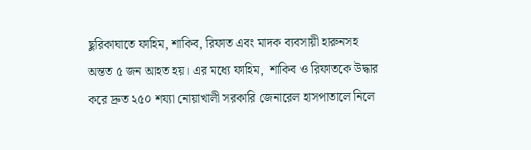ছুরিকাঘাতে ফাহিম, শাকিব, রিফাত এবং মাদক ব্যবসায়ী হারুনসহ অন্তত ৫ জন আহত হয়। এর মধ্যে ফাহিম,  শাকিব ও রিফাতকে উদ্ধার করে দ্রুত ২৫০ শয্যা নোয়াখালী সরকারি জেনারেল হাসপাতালে নিলে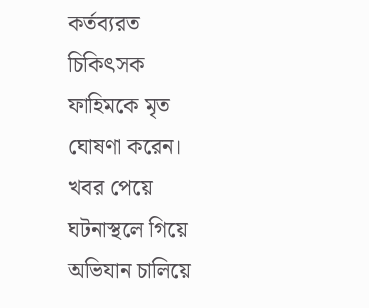কর্তব্যরত চিকিৎসক ফাহিমকে মৃত ঘোষণা করেন। খবর পেয়ে ঘটনাস্থলে গিয়ে অভিযান চালিয়ে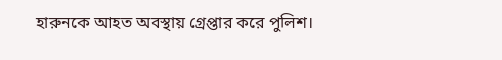হারুনকে আহত অবস্থায় গ্রেপ্তার করে পুলিশ।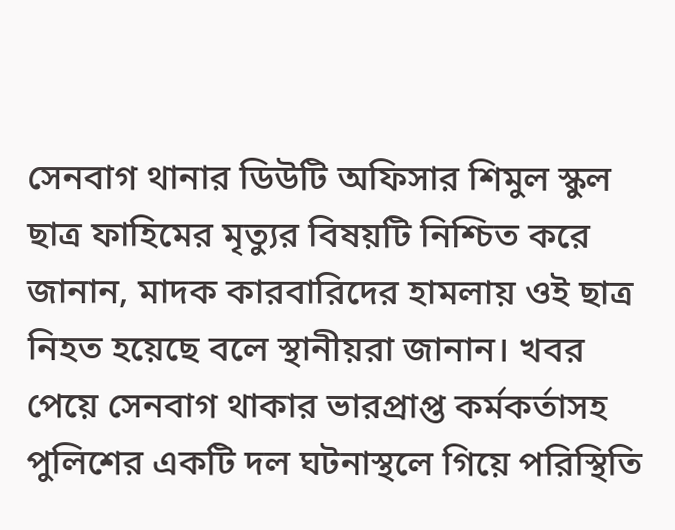সেনবাগ থানার ডিউটি অফিসার শিমুল স্কুল ছাত্র ফাহিমের মৃত্যুর বিষয়টি নিশ্চিত করে জানান, মাদক কারবারিদের হামলায় ওই ছাত্র নিহত হয়েছে বলে স্থানীয়রা জানান। খবর পেয়ে সেনবাগ থাকার ভারপ্রাপ্ত কর্মকর্তাসহ পুলিশের একটি দল ঘটনাস্থলে গিয়ে পরিস্থিতি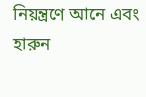নিয়ন্ত্রণে আনে এবং হারুন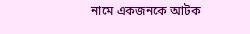নামে একজনকে আটক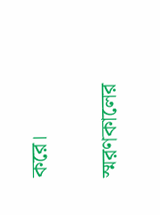করে।

স্মরণকালের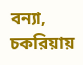বন্যা, চকরিয়ায়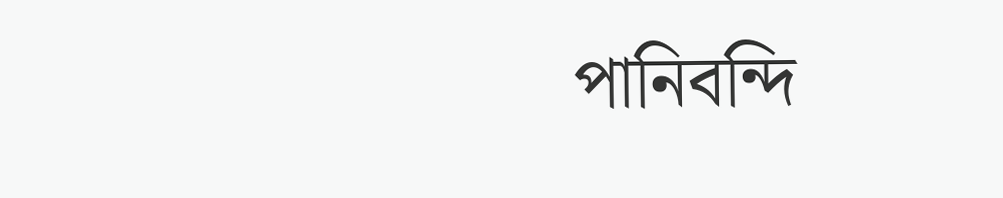পানিবন্দি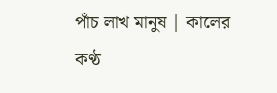পাঁচ লাখ মানুষ | কালের কণ্ঠ